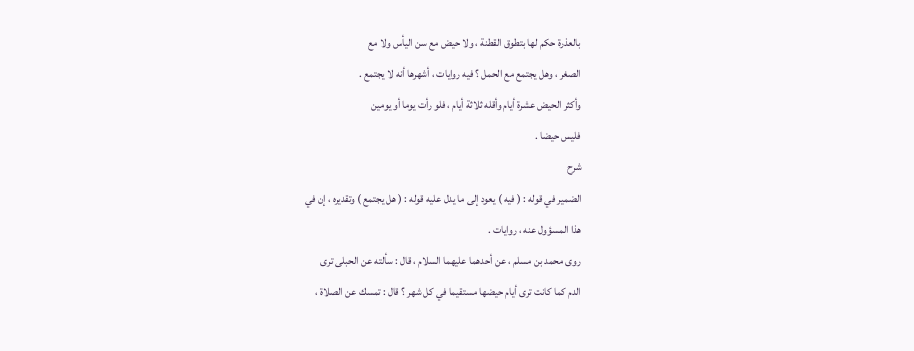بالعذرة حكم لها بتطوق القطنة ، ولا حيض مع سن اليأس ولا مع
الصغر ، وهل يجتمع مع الحمل ؟ فيه روايات ، أشهرها أنه لا يجتمع .
وأكثر الحيض عشرة أيام وأقله ثلاثة أيام ، فلو رأت يوما أو يومين
فليس حيضا .
شرح
الضمير في قوله : ( فيه ) يعود إلى ما يدل عليه قوله : ( هل يجتمع ) وتقديره ، إن في
هذا المسؤول عنه ، روايات .
روى محمد بن مسلم ، عن أحدهما عليهما السلام ، قال : سألته عن الحبلى ترى
الدم كما كانت ترى أيام حيضها مستقيما في كل شهر ؟ قال : تمسك عن الصلاة ،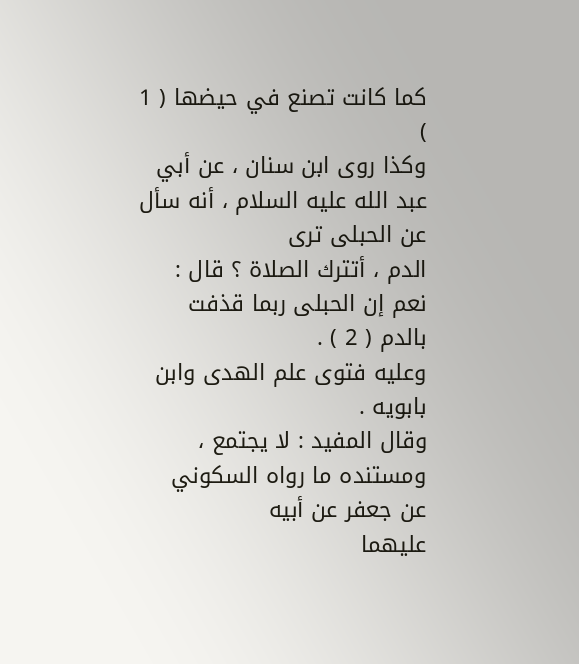كما كانت تصنع في حيضها ( 1 )
وكذا روى ابن سنان ، عن أبي عبد الله عليه السلام ، أنه سأل عن الحبلى ترى
الدم ، أتترك الصلاة ؟ قال : نعم إن الحبلى ربما قذفت بالدم ( 2 ) .
وعليه فتوى علم الهدى وابن بابويه .
وقال المفيد : لا يجتمع ، ومستنده ما رواه السكوني عن جعفر عن أبيه
عليهما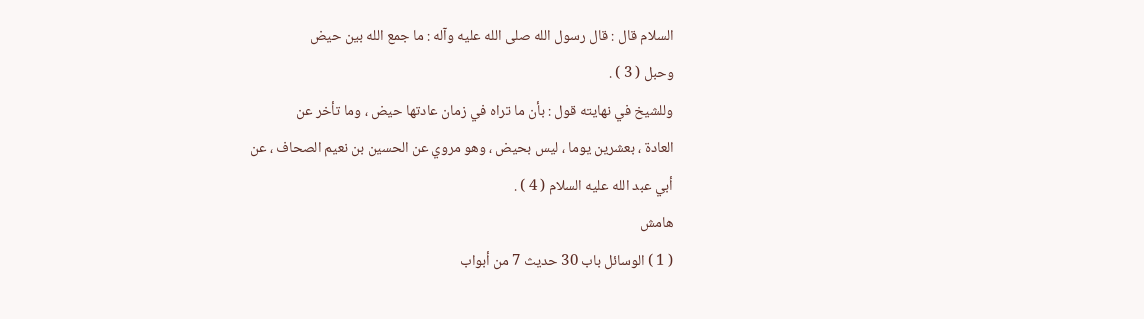السلام قال : قال رسول الله صلى الله عليه وآله : ما جمع الله بين حيض
وحبل ( 3 ) .
وللشيخ في نهايته قول : بأن ما تراه في زمان عادتها حيض ، وما تأخر عن
العادة ، بعشرين يوما ، ليس بحيض ، وهو مروي عن الحسين بن نعيم الصحاف ، عن
أبي عبد الله عليه السلام ( 4 ) .
هامش
( 1 ) الوسائل باب 30 حديث 7 من أبواب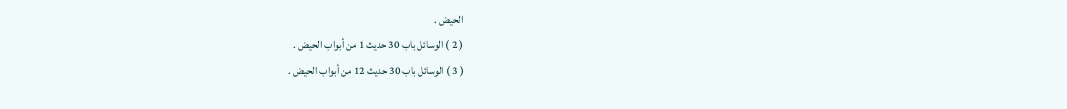الحيض .
( 2 ) الوسائل باب 30 حديث 1 من أبواب الحيض .
( 3 ) الوسائل باب 30 حديث 12 من أبواب الحيض .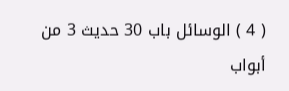( 4 ) الوسائل باب 30 حديث 3 من أبواب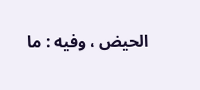الحيض ، وفيه : ما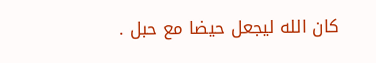كان الله ليجعل حيضا مع حبل .